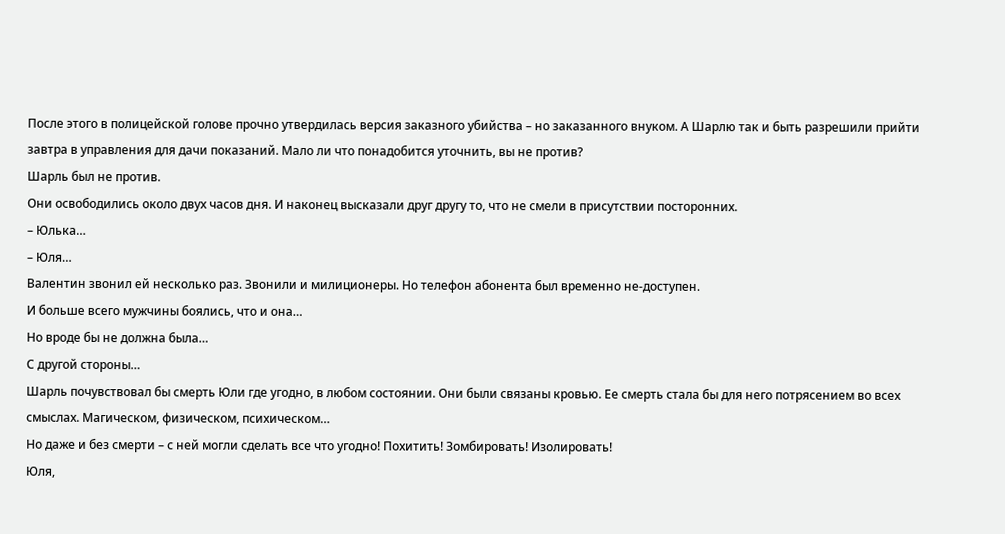После этого в полицейской голове прочно утвердилась версия заказного убийства – но заказанного внуком. А Шарлю так и быть разрешили прийти завтра в управления для дачи показаний. Мало ли что понадобится уточнить, вы не против?
Шарль был не против.
Они освободились около двух часов дня. И наконец высказали друг другу то, что не смели в присутствии посторонних.
– Юлька…
– Юля…
Валентин звонил ей несколько раз. Звонили и милиционеры. Но телефон абонента был временно не-доступен.
И больше всего мужчины боялись, что и она…
Но вроде бы не должна была…
С другой стороны…
Шарль почувствовал бы смерть Юли где угодно, в любом состоянии. Они были связаны кровью. Ее смерть стала бы для него потрясением во всех смыслах. Магическом, физическом, психическом…
Но даже и без смерти – с ней могли сделать все что угодно! Похитить! Зомбировать! Изолировать!
Юля,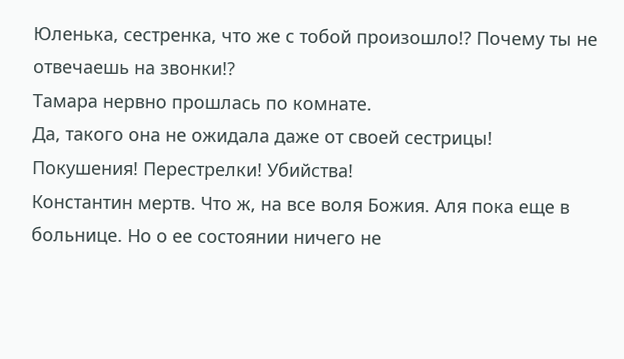Юленька, сестренка, что же с тобой произошло!? Почему ты не отвечаешь на звонки!?
Тамара нервно прошлась по комнате.
Да, такого она не ожидала даже от своей сестрицы!
Покушения! Перестрелки! Убийства!
Константин мертв. Что ж, на все воля Божия. Аля пока еще в больнице. Но о ее состоянии ничего не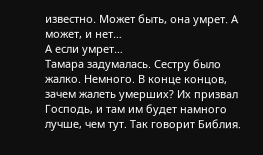известно. Может быть, она умрет. А может, и нет…
А если умрет…
Тамара задумалась. Сестру было жалко. Немного. В конце концов, зачем жалеть умерших? Их призвал Господь, и там им будет намного лучше, чем тут. Так говорит Библия.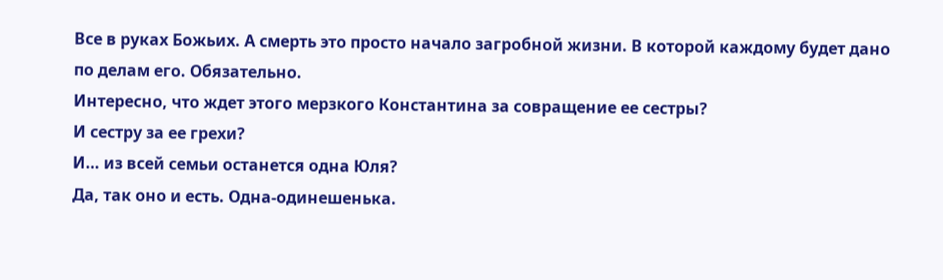Все в руках Божьих. А смерть это просто начало загробной жизни. В которой каждому будет дано по делам его. Обязательно.
Интересно, что ждет этого мерзкого Константина за совращение ее сестры?
И сестру за ее грехи?
И… из всей семьи останется одна Юля?
Да, так оно и есть. Одна-одинешенька.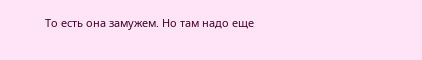То есть она замужем. Но там надо еще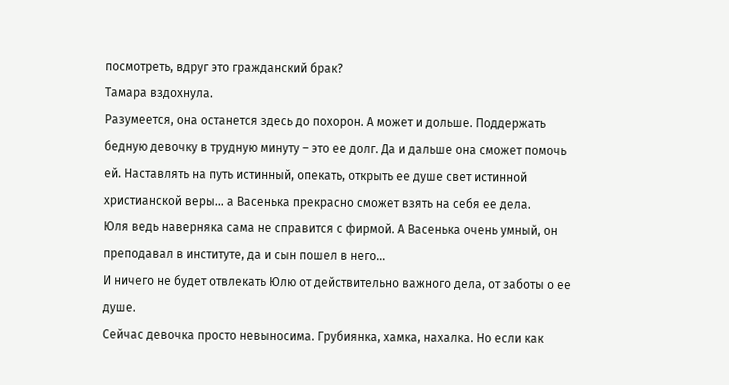посмотреть, вдруг это гражданский брак?
Тамара вздохнула.
Разумеется, она останется здесь до похорон. А может и дольше. Поддержать бедную девочку в трудную минуту – это ее долг. Да и дальше она сможет помочь ей. Наставлять на путь истинный, опекать, открыть ее душе свет истинной христианской веры… а Васенька прекрасно сможет взять на себя ее дела.
Юля ведь наверняка сама не справится с фирмой. А Васенька очень умный, он преподавал в институте, да и сын пошел в него…
И ничего не будет отвлекать Юлю от действительно важного дела, от заботы о ее душе.
Сейчас девочка просто невыносима. Грубиянка, хамка, нахалка. Но если как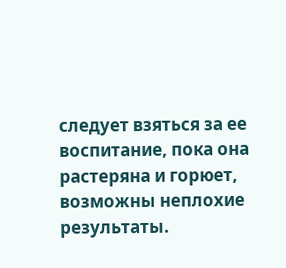следует взяться за ее воспитание, пока она растеряна и горюет, возможны неплохие результаты.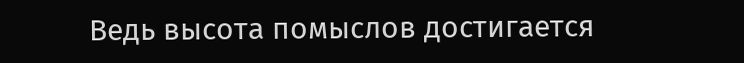Ведь высота помыслов достигается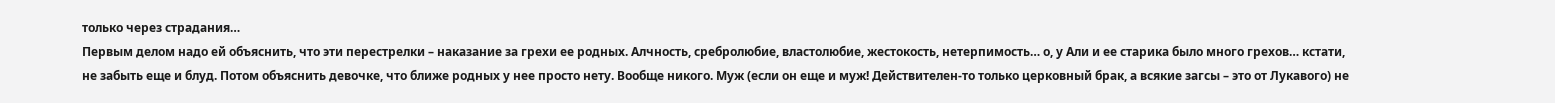только через страдания…
Первым делом надо ей объяснить, что эти перестрелки – наказание за грехи ее родных. Алчность, сребролюбие, властолюбие, жестокость, нетерпимость… о, у Али и ее старика было много грехов… кстати, не забыть еще и блуд. Потом объяснить девочке, что ближе родных у нее просто нету. Вообще никого. Муж (если он еще и муж! Действителен-то только церковный брак, а всякие загсы – это от Лукавого) не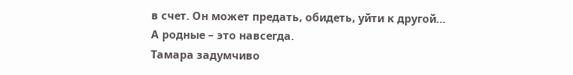в счет. Он может предать, обидеть, уйти к другой…
А родные – это навсегда.
Тамара задумчиво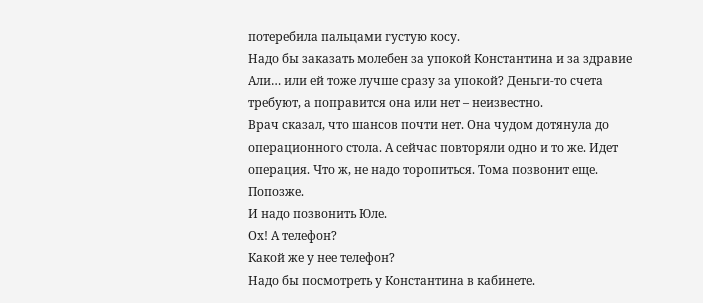потеребила пальцами густую косу.
Надо бы заказать молебен за упокой Константина и за здравие Али… или ей тоже лучше сразу за упокой? Деньги-то счета требуют, а поправится она или нет – неизвестно.
Врач сказал, что шансов почти нет. Она чудом дотянула до операционного стола. А сейчас повторяли одно и то же. Идет операция. Что ж, не надо торопиться. Тома позвонит еще. Попозже.
И надо позвонить Юле.
Ох! А телефон?
Какой же у нее телефон?
Надо бы посмотреть у Константина в кабинете.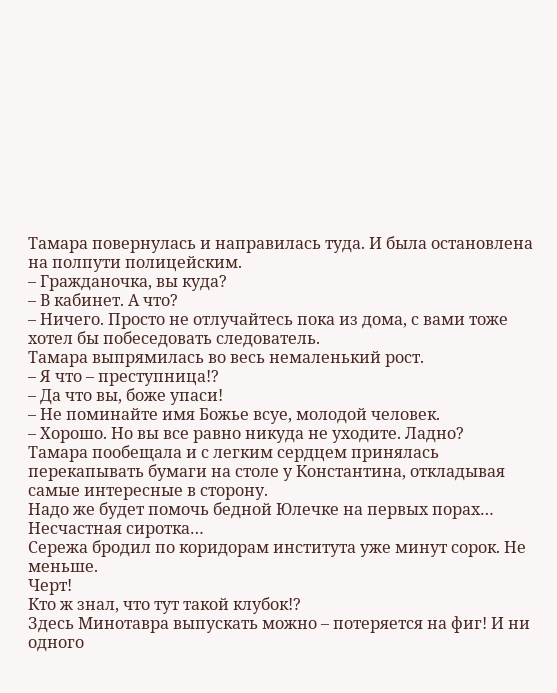Тамара повернулась и направилась туда. И была остановлена на полпути полицейским.
– Гражданочка, вы куда?
– В кабинет. А что?
– Ничего. Просто не отлучайтесь пока из дома, с вами тоже хотел бы побеседовать следователь.
Тамара выпрямилась во весь немаленький рост.
– Я что – преступница!?
– Да что вы, боже упаси!
– Не поминайте имя Божье всуе, молодой человек.
– Хорошо. Но вы все равно никуда не уходите. Ладно?
Тамара пообещала и с легким сердцем принялась перекапывать бумаги на столе у Константина, откладывая самые интересные в сторону.
Надо же будет помочь бедной Юлечке на первых порах…
Несчастная сиротка…
Сережа бродил по коридорам института уже минут сорок. Не меньше.
Черт!
Кто ж знал, что тут такой клубок!?
Здесь Минотавра выпускать можно – потеряется на фиг! И ни одного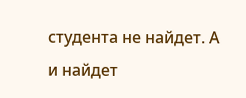студента не найдет. А и найдет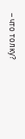– что толку?